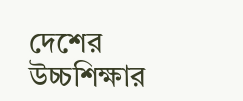দেশের উচ্চশিক্ষার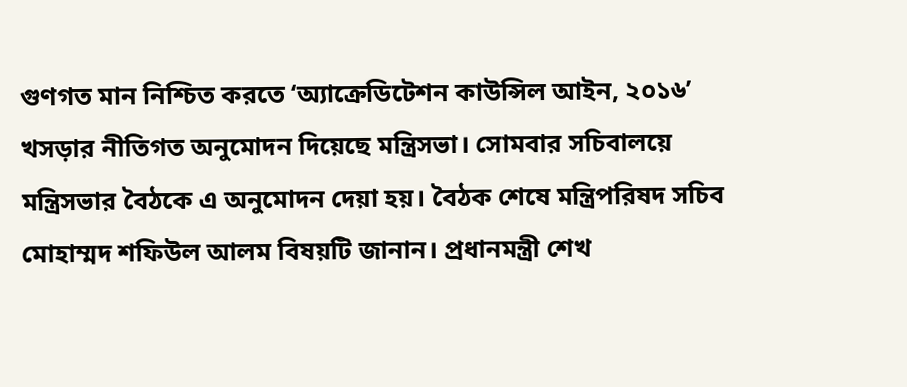গুণগত মান নিশ্চিত করতে ‘অ্যাক্রেডিটেশন কাউন্সিল আইন, ২০১৬’ খসড়ার নীতিগত অনুমোদন দিয়েছে মন্ত্রিসভা। সোমবার সচিবালয়ে মন্ত্রিসভার বৈঠকে এ অনুমোদন দেয়া হয়। বৈঠক শেষে মন্ত্রিপরিষদ সচিব মোহাম্মদ শফিউল আলম বিষয়টি জানান। প্রধানমন্ত্রী শেখ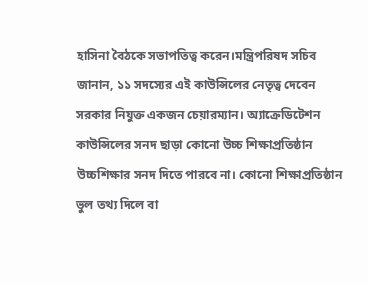হাসিনা বৈঠকে সভাপতিত্ব করেন।মন্ত্রিপরিষদ সচিব জানান, ১১ সদস্যের এই কাউন্সিলের নেতৃত্ব দেবেন সরকার নিযুক্ত একজন চেয়ারম্যান। অ্যাক্রেডিটেশন কাউন্সিলের সনদ ছাড়া কোনো উচ্চ শিক্ষাপ্রতিষ্ঠান উচ্চশিক্ষার সনদ দিতে পারবে না। কোনো শিক্ষাপ্রতিষ্ঠান ভুল তথ্য দিলে বা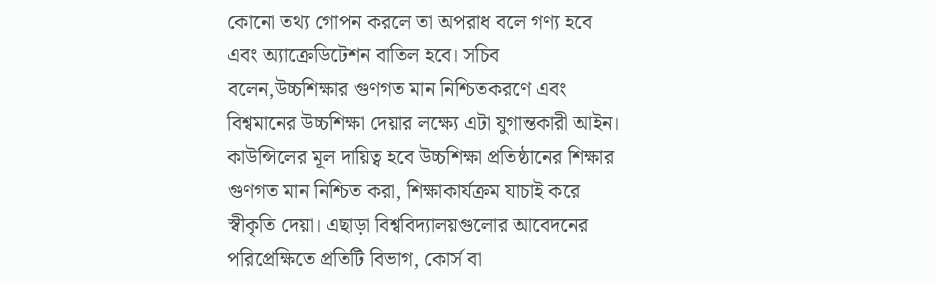কোনো তথ্য গোপন করলে তা অপরাধ বলে গণ্য হবে এবং অ্যাক্রেডিটেশন বাতিল হবে। সচিব বলেন,উচ্চশিক্ষার গুণগত মান নিশ্চিতকরণে এবং বিশ্বমানের উচ্চশিক্ষা দেয়ার লক্ষ্যে এটা যুগান্তকারী আইন। কাউন্সিলের মূল দায়িত্ব হবে উচ্চশিক্ষা প্রতিষ্ঠানের শিক্ষার গুণগত মান নিশ্চিত করা, শিক্ষাকার্যক্রম যাচাই করে স্বীকৃতি দেয়া। এছাড়া বিশ্ববিদ্যালয়গুলোর আবেদনের পরিপ্রেক্ষিতে প্রতিটি বিভাগ, কোর্স বা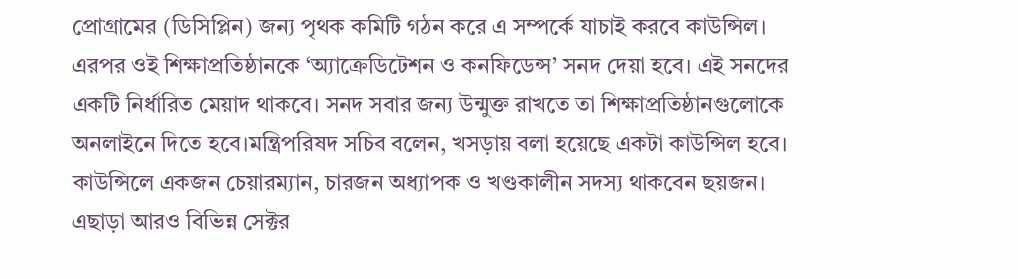প্রোগ্রামের (ডিসিপ্লিন) জন্য পৃথক কমিটি গঠন করে এ সম্পর্কে যাচাই করবে কাউন্সিল। এরপর ওই শিক্ষাপ্রতিষ্ঠানকে ‘অ্যাক্রেডিটেশন ও কনফিডেন্স’ সনদ দেয়া হবে। এই সনদের একটি নির্ধারিত মেয়াদ থাকবে। সনদ সবার জন্য উন্মুক্ত রাখতে তা শিক্ষাপ্রতিষ্ঠানগুলোকে অনলাইনে দিতে হবে।মন্ত্রিপরিষদ সচিব বলেন, খসড়ায় বলা হয়েছে একটা কাউন্সিল হবে। কাউন্সিলে একজন চেয়ারম্যান, চারজন অধ্যাপক ও খণ্ডকালীন সদস্য থাকবেন ছয়জন। এছাড়া আরও বিভিন্ন সেক্টর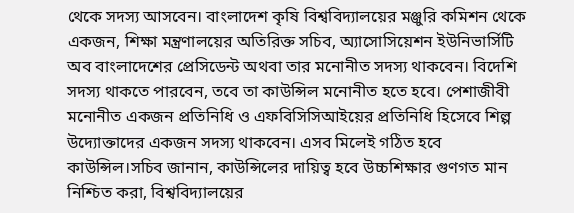থেকে সদস্য আসবেন। বাংলাদেশ কৃষি বিশ্ববিদ্যালয়ের মঞ্জুরি কমিশন থেকে একজন, শিক্ষা মন্ত্রণালয়ের অতিরিক্ত সচিব, অ্যাসোসিয়েশন ইউনিভার্সিটি অব বাংলাদেশের প্রেসিডেন্ট অথবা তার মনোনীত সদস্য থাকবেন। বিদেশি সদস্য থাকতে পারবেন, তবে তা কাউন্সিল মনোনীত হতে হবে। পেশাজীবী মনোনীত একজন প্রতিনিধি ও এফবিসিসিআইয়ের প্রতিনিধি হিসেবে শিল্প উদ্যোক্তাদের একজন সদস্য থাকবেন। এসব মিলেই গঠিত হবে কাউন্সিল।সচিব জানান, কাউন্সিলের দায়িত্ব হবে উচ্চশিক্ষার গুণগত মান নিশ্চিত করা, বিশ্ববিদ্যালয়ের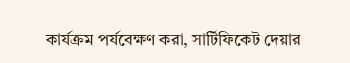কার্যক্রম পর্যবেক্ষণ করা, সার্টিফিকেট দেয়ার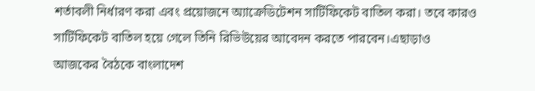শর্তাবলী নির্ধারণ করা এবং প্রয়োজনে অ্যাক্রেডিটেশন সার্টিফিকেট বাতিল করা। তবে কারও সার্টিফিকেট বাতিল হয়ে গেলে তিনি রিভিউয়ের আবেদন করতে পারবেন।এছাড়াও আজকের বৈঠকে বাংলাদেশ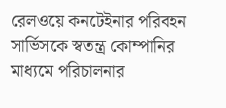রেলওয়ে কনটেইনার পরিবহন সার্ভিসকে স্বতন্ত্র কোম্পানির মাধ্যমে পরিচালনার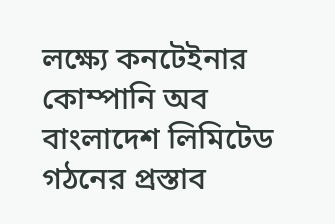লক্ষ্যে কনটেইনার কোম্পানি অব বাংলাদেশ লিমিটেড গঠনের প্রস্তাব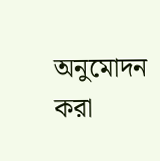অনুমোদন করা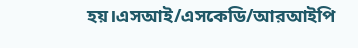হয়।এসআই/এসকেডি/আরআইপি